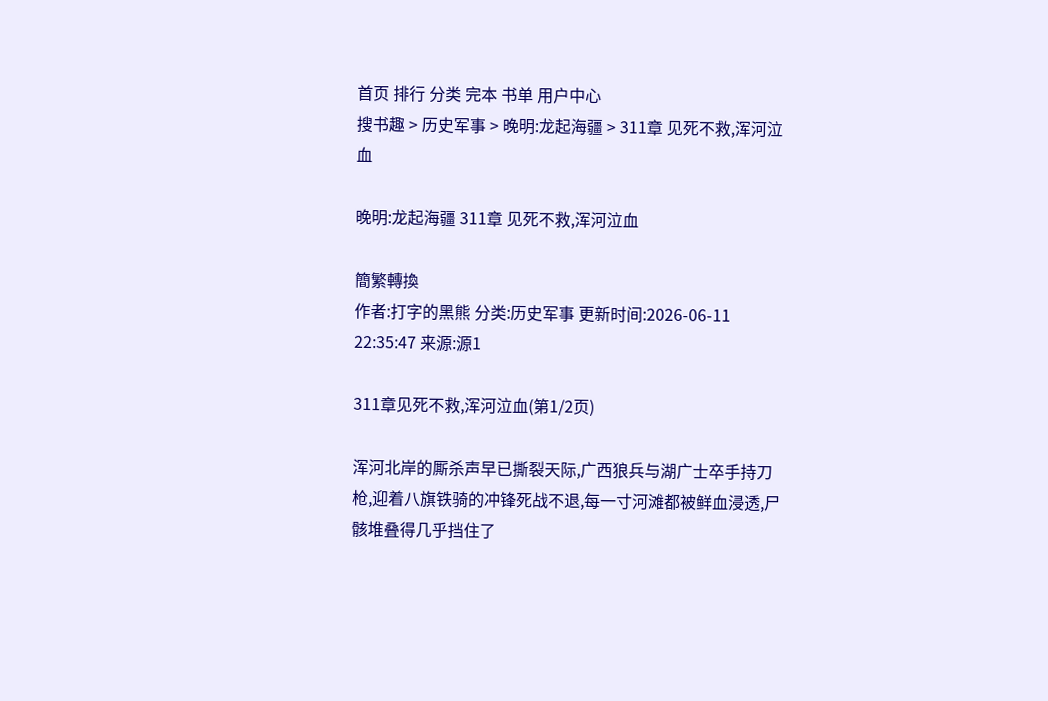首页 排行 分类 完本 书单 用户中心
搜书趣 > 历史军事 > 晚明:龙起海疆 > 311章 见死不救,浑河泣血

晚明:龙起海疆 311章 见死不救,浑河泣血

簡繁轉換
作者:打字的黑熊 分类:历史军事 更新时间:2026-06-11 22:35:47 来源:源1

311章见死不救,浑河泣血(第1/2页)

浑河北岸的厮杀声早已撕裂天际,广西狼兵与湖广士卒手持刀枪,迎着八旗铁骑的冲锋死战不退,每一寸河滩都被鲜血浸透,尸骸堆叠得几乎挡住了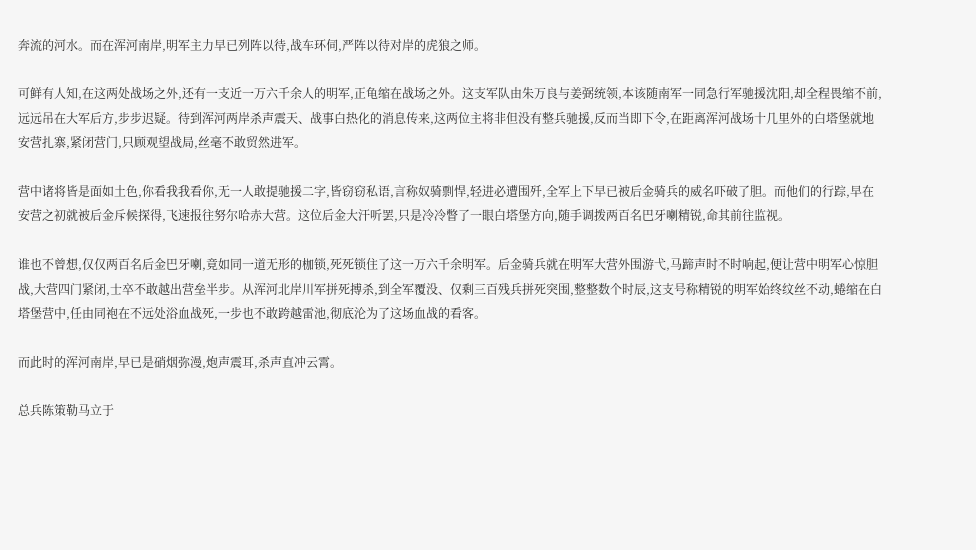奔流的河水。而在浑河南岸,明军主力早已列阵以待,战车环伺,严阵以待对岸的虎狼之师。

可鲜有人知,在这两处战场之外,还有一支近一万六千余人的明军,正龟缩在战场之外。这支军队由朱万良与姜弼统领,本该随南军一同急行军驰援沈阳,却全程畏缩不前,远远吊在大军后方,步步迟疑。待到浑河两岸杀声震天、战事白热化的消息传来,这两位主将非但没有整兵驰援,反而当即下令,在距离浑河战场十几里外的白塔堡就地安营扎寨,紧闭营门,只顾观望战局,丝毫不敢贸然进军。

营中诸将皆是面如土色,你看我我看你,无一人敢提驰援二字,皆窃窃私语,言称奴骑剽悍,轻进必遭围歼,全军上下早已被后金骑兵的威名吓破了胆。而他们的行踪,早在安营之初就被后金斥候探得,飞速报往努尔哈赤大营。这位后金大汗听罢,只是冷冷瞥了一眼白塔堡方向,随手调拨两百名巴牙喇精锐,命其前往监视。

谁也不曾想,仅仅两百名后金巴牙喇,竟如同一道无形的枷锁,死死锁住了这一万六千余明军。后金骑兵就在明军大营外围游弋,马蹄声时不时响起,便让营中明军心惊胆战,大营四门紧闭,士卒不敢越出营垒半步。从浑河北岸川军拼死搏杀,到全军覆没、仅剩三百残兵拼死突围,整整数个时辰,这支号称精锐的明军始终纹丝不动,蜷缩在白塔堡营中,任由同袍在不远处浴血战死,一步也不敢跨越雷池,彻底沦为了这场血战的看客。

而此时的浑河南岸,早已是硝烟弥漫,炮声震耳,杀声直冲云霄。

总兵陈策勒马立于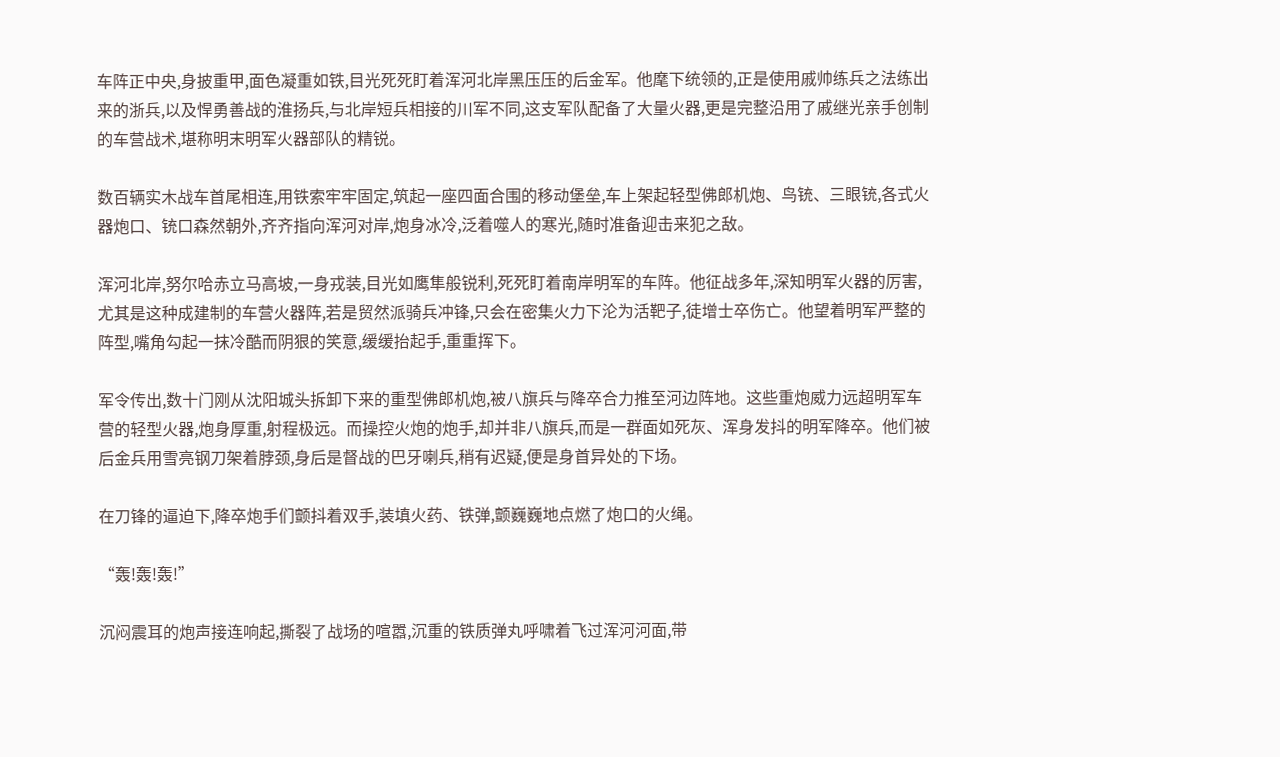车阵正中央,身披重甲,面色凝重如铁,目光死死盯着浑河北岸黑压压的后金军。他麾下统领的,正是使用戚帅练兵之法练出来的浙兵,以及悍勇善战的淮扬兵,与北岸短兵相接的川军不同,这支军队配备了大量火器,更是完整沿用了戚继光亲手创制的车营战术,堪称明末明军火器部队的精锐。

数百辆实木战车首尾相连,用铁索牢牢固定,筑起一座四面合围的移动堡垒,车上架起轻型佛郎机炮、鸟铳、三眼铳,各式火器炮口、铳口森然朝外,齐齐指向浑河对岸,炮身冰冷,泛着噬人的寒光,随时准备迎击来犯之敌。

浑河北岸,努尔哈赤立马高坡,一身戎装,目光如鹰隼般锐利,死死盯着南岸明军的车阵。他征战多年,深知明军火器的厉害,尤其是这种成建制的车营火器阵,若是贸然派骑兵冲锋,只会在密集火力下沦为活靶子,徒增士卒伤亡。他望着明军严整的阵型,嘴角勾起一抹冷酷而阴狠的笑意,缓缓抬起手,重重挥下。

军令传出,数十门刚从沈阳城头拆卸下来的重型佛郎机炮,被八旗兵与降卒合力推至河边阵地。这些重炮威力远超明军车营的轻型火器,炮身厚重,射程极远。而操控火炮的炮手,却并非八旗兵,而是一群面如死灰、浑身发抖的明军降卒。他们被后金兵用雪亮钢刀架着脖颈,身后是督战的巴牙喇兵,稍有迟疑,便是身首异处的下场。

在刀锋的逼迫下,降卒炮手们颤抖着双手,装填火药、铁弹,颤巍巍地点燃了炮口的火绳。

“轰!轰!轰!”

沉闷震耳的炮声接连响起,撕裂了战场的喧嚣,沉重的铁质弹丸呼啸着飞过浑河河面,带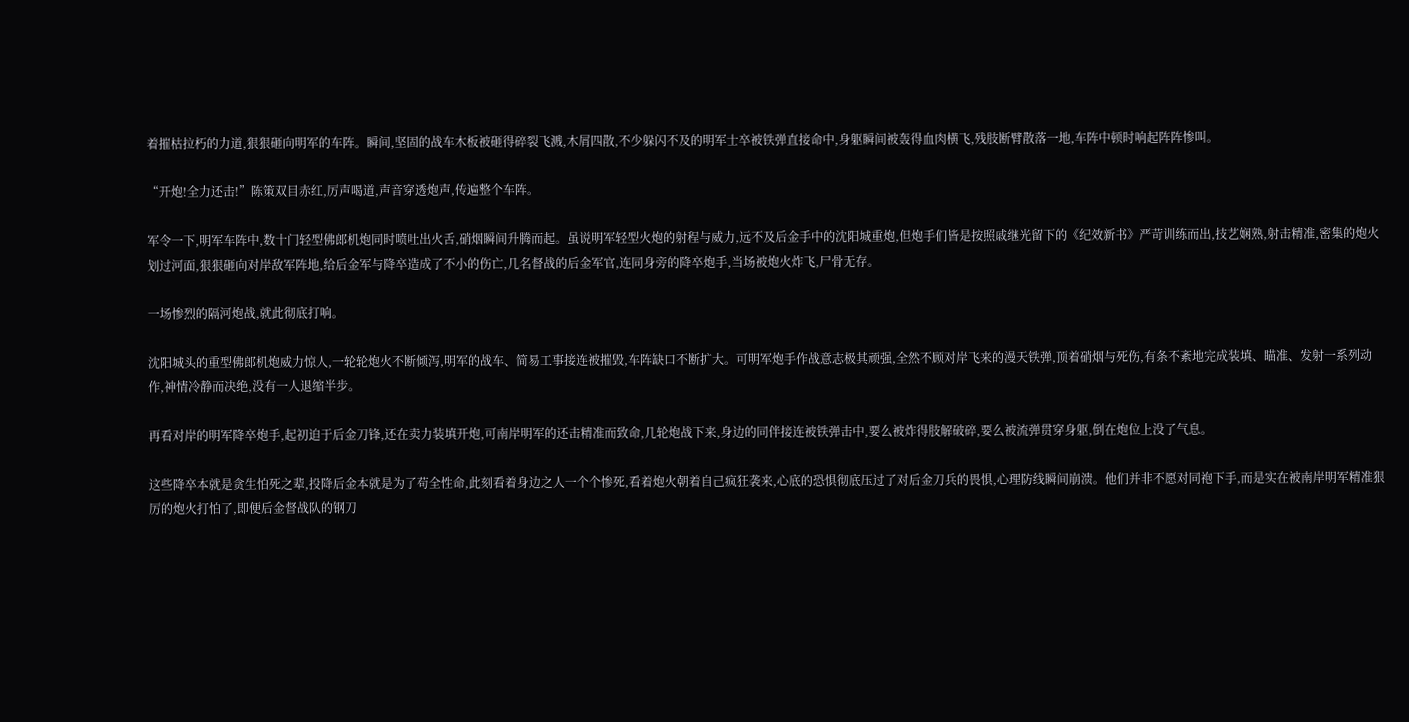着摧枯拉朽的力道,狠狠砸向明军的车阵。瞬间,坚固的战车木板被砸得碎裂飞溅,木屑四散,不少躲闪不及的明军士卒被铁弹直接命中,身躯瞬间被轰得血肉横飞,残肢断臂散落一地,车阵中顿时响起阵阵惨叫。

“开炮!全力还击!”陈策双目赤红,厉声喝道,声音穿透炮声,传遍整个车阵。

军令一下,明军车阵中,数十门轻型佛郎机炮同时喷吐出火舌,硝烟瞬间升腾而起。虽说明军轻型火炮的射程与威力,远不及后金手中的沈阳城重炮,但炮手们皆是按照戚继光留下的《纪效新书》严苛训练而出,技艺娴熟,射击精准,密集的炮火划过河面,狠狠砸向对岸敌军阵地,给后金军与降卒造成了不小的伤亡,几名督战的后金军官,连同身旁的降卒炮手,当场被炮火炸飞,尸骨无存。

一场惨烈的隔河炮战,就此彻底打响。

沈阳城头的重型佛郎机炮威力惊人,一轮轮炮火不断倾泻,明军的战车、简易工事接连被摧毁,车阵缺口不断扩大。可明军炮手作战意志极其顽强,全然不顾对岸飞来的漫天铁弹,顶着硝烟与死伤,有条不紊地完成装填、瞄准、发射一系列动作,神情冷静而决绝,没有一人退缩半步。

再看对岸的明军降卒炮手,起初迫于后金刀锋,还在卖力装填开炮,可南岸明军的还击精准而致命,几轮炮战下来,身边的同伴接连被铁弹击中,要么被炸得肢解破碎,要么被流弹贯穿身躯,倒在炮位上没了气息。

这些降卒本就是贪生怕死之辈,投降后金本就是为了苟全性命,此刻看着身边之人一个个惨死,看着炮火朝着自己疯狂袭来,心底的恐惧彻底压过了对后金刀兵的畏惧,心理防线瞬间崩溃。他们并非不愿对同袍下手,而是实在被南岸明军精准狠厉的炮火打怕了,即便后金督战队的钢刀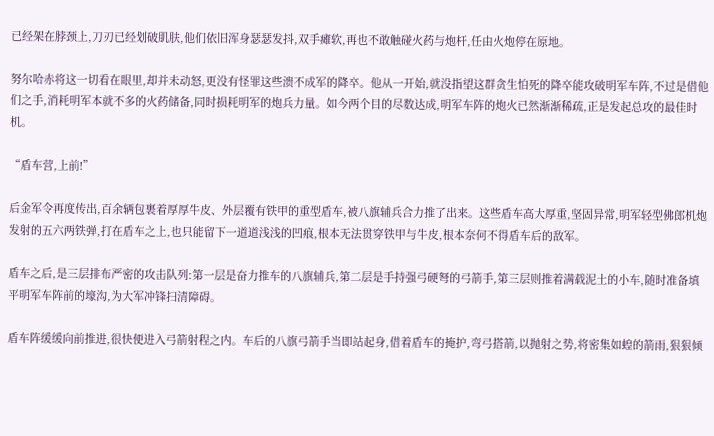已经架在脖颈上,刀刃已经划破肌肤,他们依旧浑身瑟瑟发抖,双手瘫软,再也不敢触碰火药与炮杆,任由火炮停在原地。

努尔哈赤将这一切看在眼里,却并未动怒,更没有怪罪这些溃不成军的降卒。他从一开始,就没指望这群贪生怕死的降卒能攻破明军车阵,不过是借他们之手,消耗明军本就不多的火药储备,同时损耗明军的炮兵力量。如今两个目的尽数达成,明军车阵的炮火已然渐渐稀疏,正是发起总攻的最佳时机。

“盾车营,上前!”

后金军令再度传出,百余辆包裹着厚厚牛皮、外层覆有铁甲的重型盾车,被八旗辅兵合力推了出来。这些盾车高大厚重,坚固异常,明军轻型佛郎机炮发射的五六两铁弹,打在盾车之上,也只能留下一道道浅浅的凹痕,根本无法贯穿铁甲与牛皮,根本奈何不得盾车后的敌军。

盾车之后,是三层排布严密的攻击队列:第一层是奋力推车的八旗辅兵,第二层是手持强弓硬弩的弓箭手,第三层则推着满载泥土的小车,随时准备填平明军车阵前的壕沟,为大军冲锋扫清障碍。

盾车阵缓缓向前推进,很快便进入弓箭射程之内。车后的八旗弓箭手当即站起身,借着盾车的掩护,弯弓搭箭,以抛射之势,将密集如蝗的箭雨,狠狠倾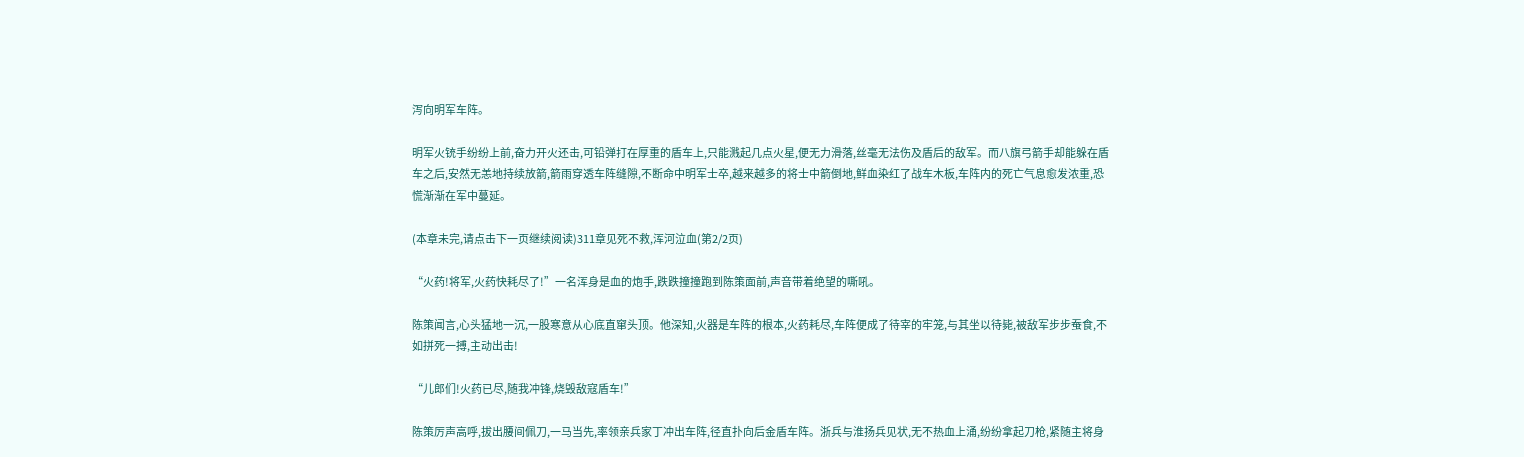泻向明军车阵。

明军火铳手纷纷上前,奋力开火还击,可铅弹打在厚重的盾车上,只能溅起几点火星,便无力滑落,丝毫无法伤及盾后的敌军。而八旗弓箭手却能躲在盾车之后,安然无恙地持续放箭,箭雨穿透车阵缝隙,不断命中明军士卒,越来越多的将士中箭倒地,鲜血染红了战车木板,车阵内的死亡气息愈发浓重,恐慌渐渐在军中蔓延。

(本章未完,请点击下一页继续阅读)311章见死不救,浑河泣血(第2/2页)

“火药!将军,火药快耗尽了!”一名浑身是血的炮手,跌跌撞撞跑到陈策面前,声音带着绝望的嘶吼。

陈策闻言,心头猛地一沉,一股寒意从心底直窜头顶。他深知,火器是车阵的根本,火药耗尽,车阵便成了待宰的牢笼,与其坐以待毙,被敌军步步蚕食,不如拼死一搏,主动出击!

“儿郎们!火药已尽,随我冲锋,烧毁敌寇盾车!”

陈策厉声高呼,拔出腰间佩刀,一马当先,率领亲兵家丁冲出车阵,径直扑向后金盾车阵。浙兵与淮扬兵见状,无不热血上涌,纷纷拿起刀枪,紧随主将身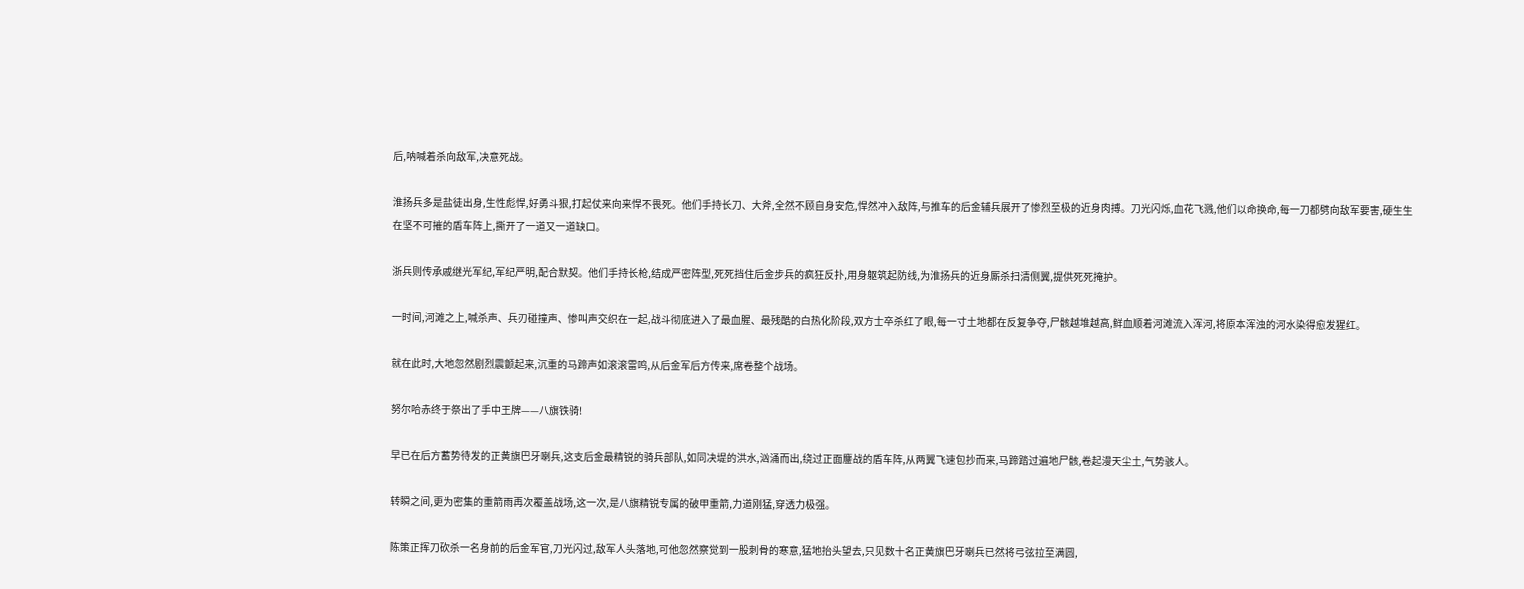后,呐喊着杀向敌军,决意死战。

淮扬兵多是盐徒出身,生性彪悍,好勇斗狠,打起仗来向来悍不畏死。他们手持长刀、大斧,全然不顾自身安危,悍然冲入敌阵,与推车的后金辅兵展开了惨烈至极的近身肉搏。刀光闪烁,血花飞溅,他们以命换命,每一刀都劈向敌军要害,硬生生在坚不可摧的盾车阵上,撕开了一道又一道缺口。

浙兵则传承戚继光军纪,军纪严明,配合默契。他们手持长枪,结成严密阵型,死死挡住后金步兵的疯狂反扑,用身躯筑起防线,为淮扬兵的近身厮杀扫清侧翼,提供死死掩护。

一时间,河滩之上,喊杀声、兵刃碰撞声、惨叫声交织在一起,战斗彻底进入了最血腥、最残酷的白热化阶段,双方士卒杀红了眼,每一寸土地都在反复争夺,尸骸越堆越高,鲜血顺着河滩流入浑河,将原本浑浊的河水染得愈发猩红。

就在此时,大地忽然剧烈震颤起来,沉重的马蹄声如滚滚雷鸣,从后金军后方传来,席卷整个战场。

努尔哈赤终于祭出了手中王牌——八旗铁骑!

早已在后方蓄势待发的正黄旗巴牙喇兵,这支后金最精锐的骑兵部队,如同决堤的洪水,汹涌而出,绕过正面鏖战的盾车阵,从两翼飞速包抄而来,马蹄踏过遍地尸骸,卷起漫天尘土,气势骇人。

转瞬之间,更为密集的重箭雨再次覆盖战场,这一次,是八旗精锐专属的破甲重箭,力道刚猛,穿透力极强。

陈策正挥刀砍杀一名身前的后金军官,刀光闪过,敌军人头落地,可他忽然察觉到一股刺骨的寒意,猛地抬头望去,只见数十名正黄旗巴牙喇兵已然将弓弦拉至满圆,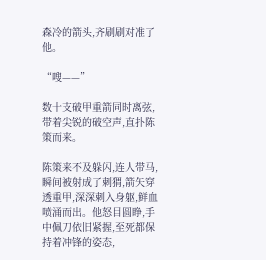森冷的箭头,齐刷刷对准了他。

“嗖——”

数十支破甲重箭同时离弦,带着尖锐的破空声,直扑陈策而来。

陈策来不及躲闪,连人带马,瞬间被射成了刺猬,箭矢穿透重甲,深深刺入身躯,鲜血喷涌而出。他怒目圆睁,手中佩刀依旧紧握,至死都保持着冲锋的姿态,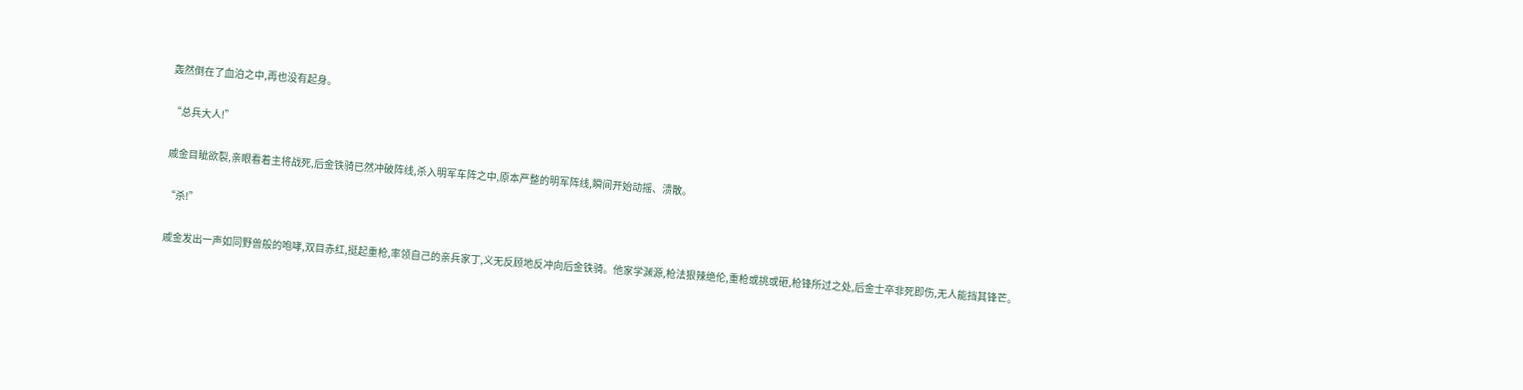轰然倒在了血泊之中,再也没有起身。

“总兵大人!”

戚金目眦欲裂,亲眼看着主将战死,后金铁骑已然冲破阵线,杀入明军车阵之中,原本严整的明军阵线,瞬间开始动摇、溃散。

“杀!”

戚金发出一声如同野兽般的咆哮,双目赤红,挺起重枪,率领自己的亲兵家丁,义无反顾地反冲向后金铁骑。他家学渊源,枪法狠辣绝伦,重枪或挑或砸,枪锋所过之处,后金士卒非死即伤,无人能挡其锋芒。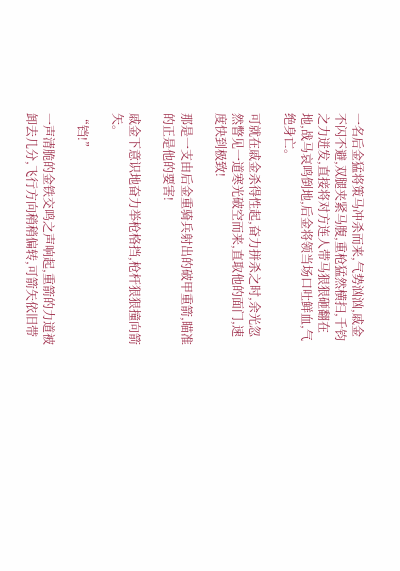一名后金猛将策马冲杀而来,气势汹汹,戚金不闪不避,双腿夹紧马腹,重枪猛然横扫,千钧之力迸发,直接将对方连人带马狠狠砸翻在地,战马哀鸣倒地,后金将领当场口吐鲜血,气绝身亡。

可就在戚金杀得性起,奋力拼杀之时,余光忽然瞥见一道寒光破空而来,直取他的面门,速度快到极致!

那是一支由后金重骑兵射出的破甲重箭,瞄准的正是他的要害!

戚金下意识地奋力举枪格挡,枪杆狠狠撞向箭矢。

“铛!”

一声清脆的金铁交鸣之声响起,重箭的力道被卸去几分,飞行方向稍稍偏转,可箭矢依旧带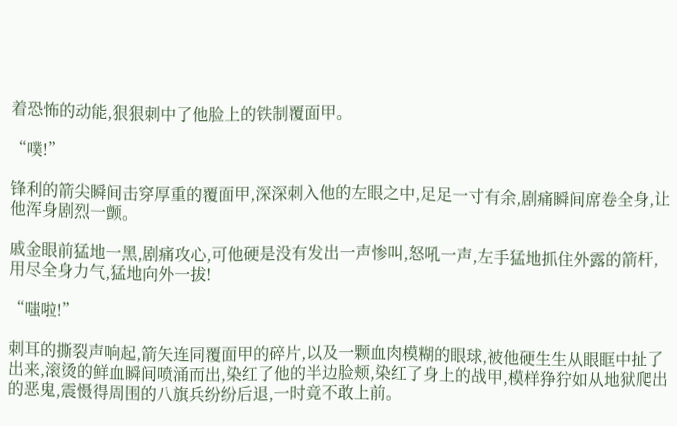着恐怖的动能,狠狠刺中了他脸上的铁制覆面甲。

“噗!”

锋利的箭尖瞬间击穿厚重的覆面甲,深深刺入他的左眼之中,足足一寸有余,剧痛瞬间席卷全身,让他浑身剧烈一颤。

戚金眼前猛地一黑,剧痛攻心,可他硬是没有发出一声惨叫,怒吼一声,左手猛地抓住外露的箭杆,用尽全身力气,猛地向外一拔!

“嗤啦!”

刺耳的撕裂声响起,箭矢连同覆面甲的碎片,以及一颗血肉模糊的眼球,被他硬生生从眼眶中扯了出来,滚烫的鲜血瞬间喷涌而出,染红了他的半边脸颊,染红了身上的战甲,模样狰狞如从地狱爬出的恶鬼,震慑得周围的八旗兵纷纷后退,一时竟不敢上前。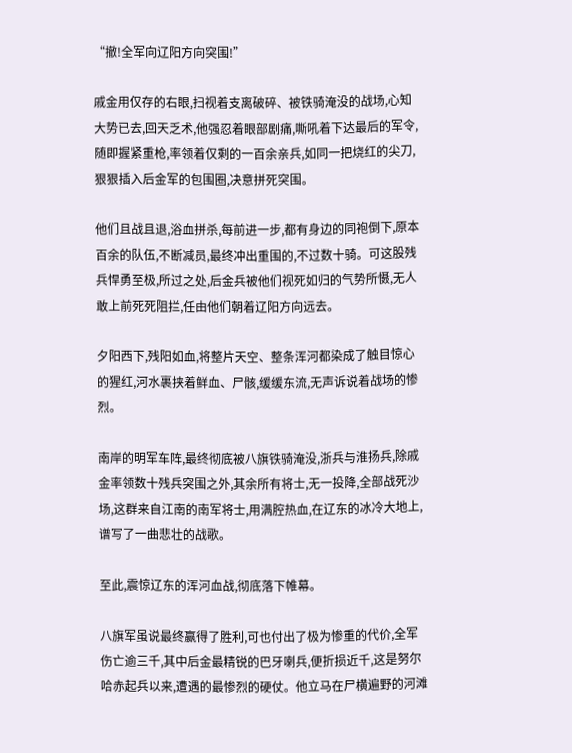“撤!全军向辽阳方向突围!”

戚金用仅存的右眼,扫视着支离破碎、被铁骑淹没的战场,心知大势已去,回天乏术,他强忍着眼部剧痛,嘶吼着下达最后的军令,随即握紧重枪,率领着仅剩的一百余亲兵,如同一把烧红的尖刀,狠狠插入后金军的包围圈,决意拼死突围。

他们且战且退,浴血拼杀,每前进一步,都有身边的同袍倒下,原本百余的队伍,不断减员,最终冲出重围的,不过数十骑。可这股残兵悍勇至极,所过之处,后金兵被他们视死如归的气势所慑,无人敢上前死死阻拦,任由他们朝着辽阳方向远去。

夕阳西下,残阳如血,将整片天空、整条浑河都染成了触目惊心的猩红,河水裹挟着鲜血、尸骸,缓缓东流,无声诉说着战场的惨烈。

南岸的明军车阵,最终彻底被八旗铁骑淹没,浙兵与淮扬兵,除戚金率领数十残兵突围之外,其余所有将士,无一投降,全部战死沙场,这群来自江南的南军将士,用满腔热血,在辽东的冰冷大地上,谱写了一曲悲壮的战歌。

至此,震惊辽东的浑河血战,彻底落下帷幕。

八旗军虽说最终赢得了胜利,可也付出了极为惨重的代价,全军伤亡逾三千,其中后金最精锐的巴牙喇兵,便折损近千,这是努尔哈赤起兵以来,遭遇的最惨烈的硬仗。他立马在尸横遍野的河滩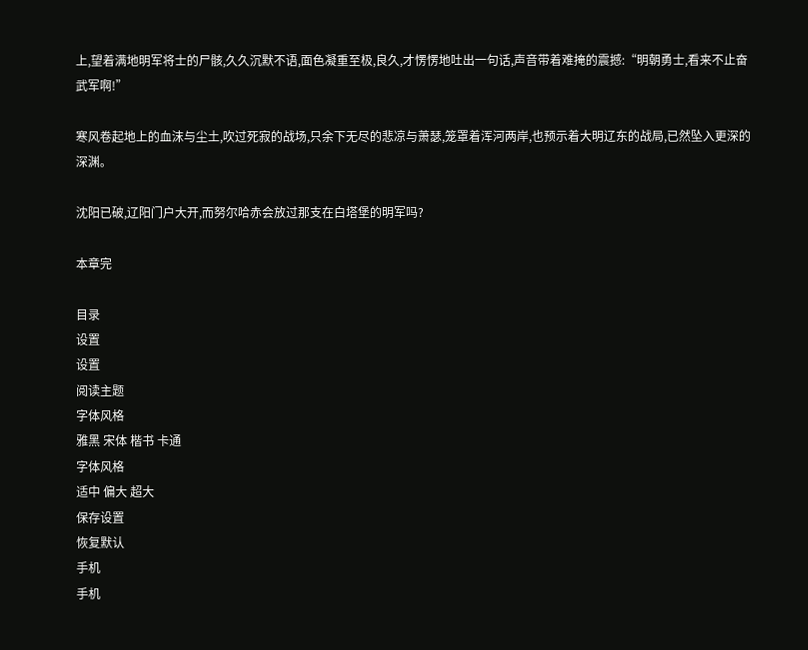上,望着满地明军将士的尸骸,久久沉默不语,面色凝重至极,良久,才愣愣地吐出一句话,声音带着难掩的震撼:“明朝勇士,看来不止奋武军啊!”

寒风卷起地上的血沫与尘土,吹过死寂的战场,只余下无尽的悲凉与萧瑟,笼罩着浑河两岸,也预示着大明辽东的战局,已然坠入更深的深渊。

沈阳已破,辽阳门户大开,而努尔哈赤会放过那支在白塔堡的明军吗?

本章完

目录
设置
设置
阅读主题
字体风格
雅黑 宋体 楷书 卡通
字体风格
适中 偏大 超大
保存设置
恢复默认
手机
手机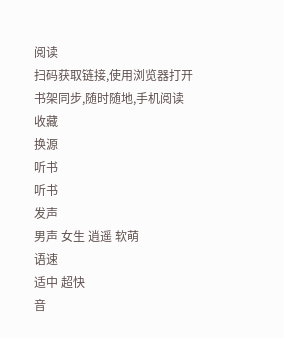阅读
扫码获取链接,使用浏览器打开
书架同步,随时随地,手机阅读
收藏
换源
听书
听书
发声
男声 女生 逍遥 软萌
语速
适中 超快
音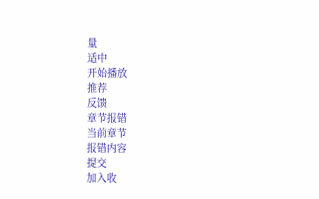量
适中
开始播放
推荐
反馈
章节报错
当前章节
报错内容
提交
加入收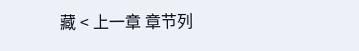藏 < 上一章 章节列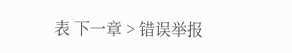表 下一章 > 错误举报